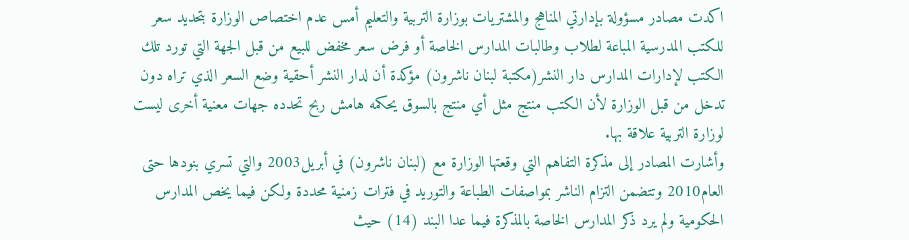اكدت مصادر مسؤولة بإدارتي المناهج والمشتريات بوزارة التربية والتعليم أمس عدم اختصاص الوزارة بتحديد سعر للكتب المدرسية المباعة لطلاب وطالبات المدارس الخاصة أو فرض سعر مخفض للبيع من قبل الجهة التي تورد تلك الكتب لإدارات المدارس دار النشر(مكتبة لبنان ناشرون) مؤكدة أن لدار النشر أحقية وضع السعر الذي تراه دون تدخل من قبل الوزارة لأن الكتب منتج مثل أي منتج بالسوق يحكمه هامش ربح تحدده جهات معنية أخرى ليست لوزارة التربية علاقة بها.
وأشارت المصادر إلى مذكرة التفاهم التي وقعتها الوزارة مع (لبنان ناشرون) في أبريل2003 والتي تسري بنودها حتى العام2010 وتتضمن التزام الناشر بمواصفات الطباعة والتوريد في فترات زمنية محددة ولكن فيما يخص المدارس الحكومية ولم يرد ذكر المدارس الخاصة بالمذكرة فيما عدا البند (14) حيث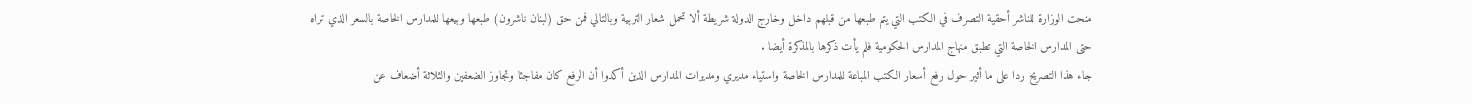منحت الوزارة للناشر أحقية التصرف في الكتب التي يتم طبعها من قبلهم داخل وخارج الدولة شريطة ألا تحمل شعار التربية وبالتالي فمن حق (لبنان ناشرون) طبعها وبيعها للمدارس الخاصة بالسعر الذي تراه حتى المدارس الخاصة التي تطبق منهاج المدارس الحكومية فلم يأت ذكرها بالمذكرة أيضا .
جاء هذا التصريح ردا على ما أثير حول رفع أسعار الكتب المباعة للمدارس الخاصة واستياء مديري ومديرات المدارس الذين أكدوا أن الرفع كان مفاجئا وتجاوز الضعفين والثلاثة أضعاف عن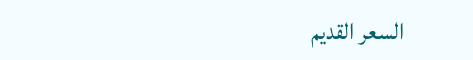السعر القديم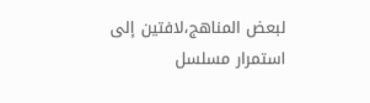لبعض المناهج،لافتين إلى استمرار مسلسل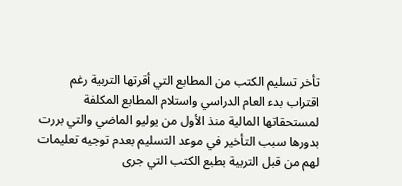تأخر تسليم الكتب من المطابع التي أقرتها التربية رغم اقتراب بدء العام الدراسي واستلام المطابع المكلفة لمستحقاتها المالية منذ الأول من يوليو الماضي والتي بررت بدورها سبب التأخير في موعد التسليم بعدم توجيه تعليمات لهم من قبل التربية بطبع الكتب التي جرى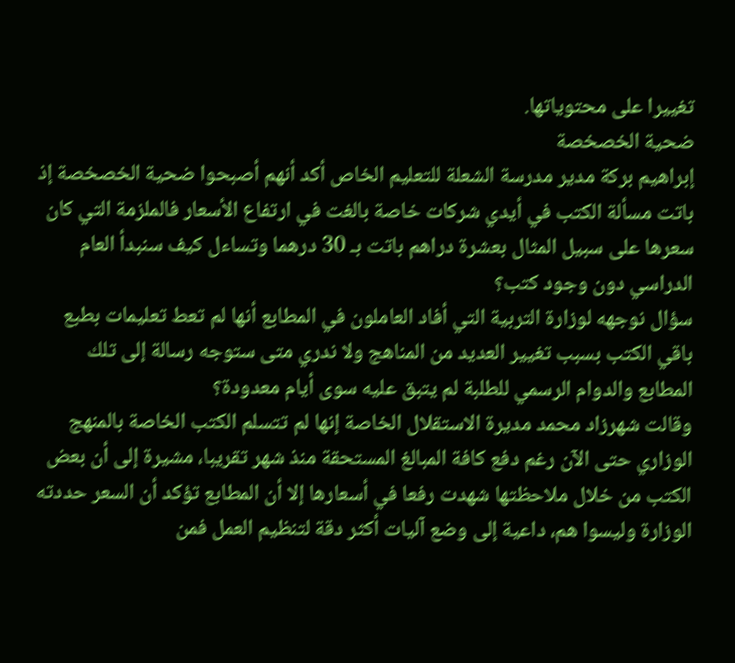تغييرا على محتوياتها.
ضحية الخصخصة
إبراهيم بركة مدير مدرسة الشعلة للتعليم الخاص أكد أنهم أصبحوا ضحية الخصخصة إذ باتت مسألة الكتب في أيدي شركات خاصة بالغت في ارتفاع الأسعار فالملزمة التي كان سعرها على سبيل المثال بعشرة دراهم باتت بـ 30 درهما وتساءل كيف سنبدأ العام الدراسي دون وجود كتب؟
سؤال نوجهه لوزارة التربية التي أفاد العاملون في المطابع أنها لم تعط تعليمات بطبع باقي الكتب بسبب تغيير العديد من المناهج ولا ندري متى ستوجه رسالة إلى تلك المطابع والدوام الرسمي للطلبة لم يتبق عليه سوى أيام معدودة؟
وقالت شهرزاد محمد مديرة الاستقلال الخاصة إنها لم تتسلم الكتب الخاصة بالمنهج الوزاري حتى الآن رغم دفع كافة المبالغ المستحقة منذ شهر تقريبا، مشيرة إلى أن بعض الكتب من خلال ملاحظتها شهدت رفعا في أسعارها إلا أن المطابع تؤكد أن السعر حددته الوزارة وليسوا هم، داعية إلى وضع آليات أكثر دقة لتنظيم العمل فمن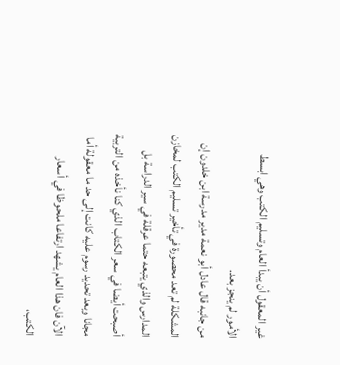غير المعقول أن يبدأ العام وتسليم الكتب وهي ابسط الأمور لم ينجز بعد.
من جانبه قال عادل أبو نعمة مدير مدرسة ابن خلدون إن المشكلة لم تعد محصورة في تأخير تسليم الكتب لمخازن المدارس والذي يتبعه حتما عرقلة في سير الدراسة بل أصبحت أيضا في سعر الكتاب الذي كنا نأخذه من التربية مجانا وبعد تحديد رسوم عليه كانت إلى حد ما معقولة أما الآن فان هذا العام يشهد ارتفاعا ملحوظا في أسعار الكتب،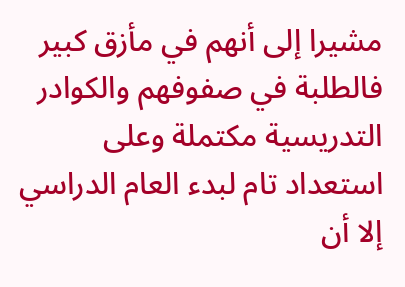مشيرا إلى أنهم في مأزق كبير فالطلبة في صفوفهم والكوادر التدريسية مكتملة وعلى استعداد تام لبدء العام الدراسي إلا أن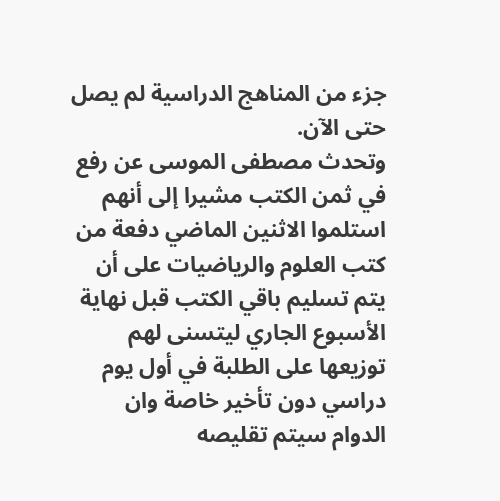جزء من المناهج الدراسية لم يصل حتى الآن.
وتحدث مصطفى الموسى عن رفع في ثمن الكتب مشيرا إلى أنهم استلموا الاثنين الماضي دفعة من كتب العلوم والرياضيات على أن يتم تسليم باقي الكتب قبل نهاية الأسبوع الجاري ليتسنى لهم توزيعها على الطلبة في أول يوم دراسي دون تأخير خاصة وان الدوام سيتم تقليصه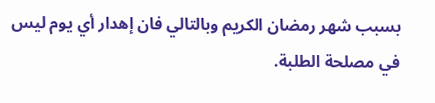بسبب شهر رمضان الكريم وبالتالي فان إهدار أي يوم ليس في مصلحة الطلبة.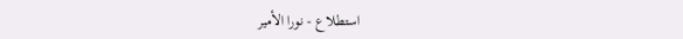استطلاع - نورا الأمير